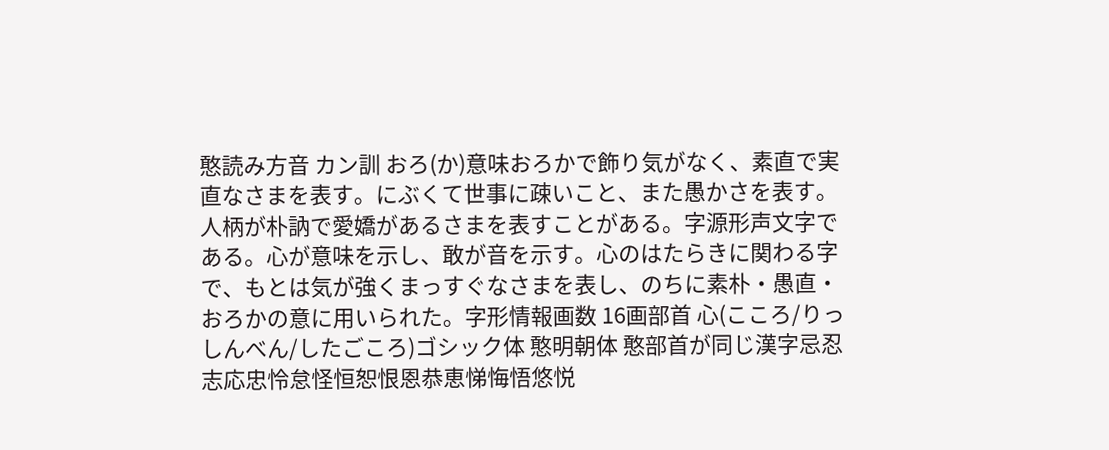憨読み方音 カン訓 おろ(か)意味おろかで飾り気がなく、素直で実直なさまを表す。にぶくて世事に疎いこと、また愚かさを表す。人柄が朴訥で愛嬌があるさまを表すことがある。字源形声文字である。心が意味を示し、敢が音を示す。心のはたらきに関わる字で、もとは気が強くまっすぐなさまを表し、のちに素朴・愚直・おろかの意に用いられた。字形情報画数 16画部首 心(こころ/りっしんべん/したごころ)ゴシック体 憨明朝体 憨部首が同じ漢字忌忍志応忠怜怠怪恒恕恨恩恭恵悌悔悟悠悦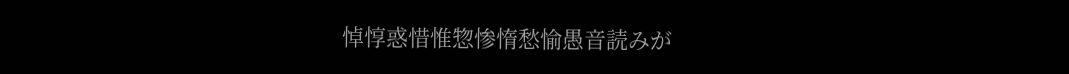悼惇惑惜惟惣惨惰愁愉愚音読みが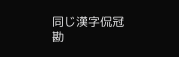同じ漢字侃冠勘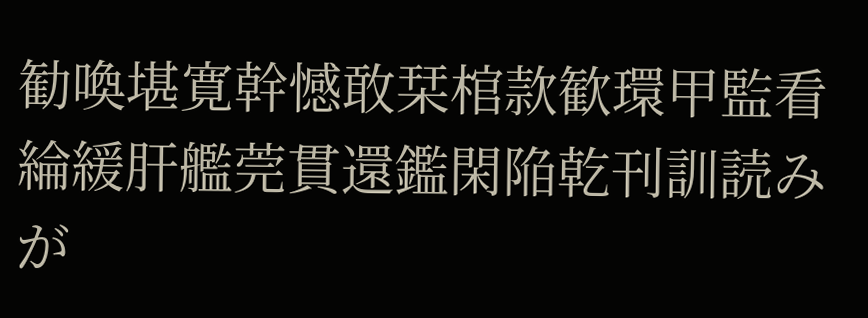勧喚堪寛幹憾敢栞棺款歓環甲監看綸緩肝艦莞貫還鑑閑陥乾刊訓読みが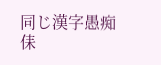同じ漢字愚痴㑍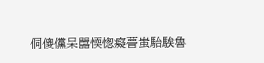侗傻儻呆嚚愞愡癡瞢蚩駘騃魯